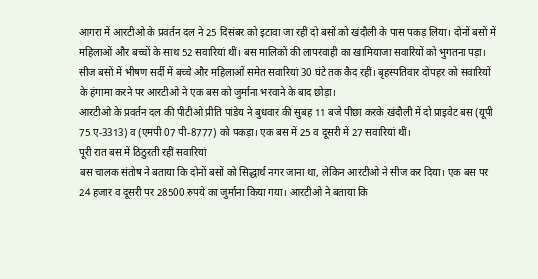आगरा में आरटीओ के प्रवर्तन दल ने 25 दिसंबर को इटावा जा रहीं दो बसों को खंदौली के पास पकड़ लिया। दोनों बसों में महिलाओं और बच्चों के साथ 52 सवारियां थीं। बस मालिकों की लापरवाही का खामियाजा सवारियों को भुगतना पड़ा।
सीज बसों में भीषण सर्दी में बच्चे और महिलाओं समेत सवारियां 30 घंटे तक कैद रहीं। बृहस्पतिवार दोपहर को सवारियों के हंगामा करने पर आरटीओ ने एक बस को जुर्माना भरवाने के बाद छोड़ा।
आरटीओ के प्रवर्तन दल की पीटीओ प्रीति पांडेय ने बुधवार की सुबह 11 बजे पीछा करके खंदौली में दो प्राइवेट बस (यूपी 75 ए-3313) व (एमपी 07 पी-8777) को पकड़ा। एक बस में 25 व दूसरी में 27 सवारियां थीं।
पूरी रात बस में ठिठुरती रहीं सवारियां
बस चालक संतोष ने बताया कि दोनों बसों को सिद्धार्थ नगर जाना था, लेकिन आरटीओ ने सीज कर दिया। एक बस पर 24 हजार व दूसरी पर 28500 रुपये का जुर्माना किया गया। आरटीओ ने बताया कि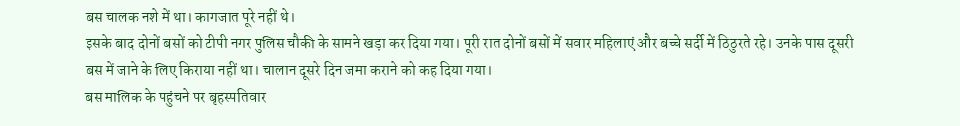बस चालक नशे में था। कागजात पूरे नहीं थे।
इसके बाद दोनों बसों को टीपी नगर पुलिस चौकी के सामने खड़ा कर दिया गया। पूरी रात दोनों बसों में सवार महिलाएं और बच्चे सर्दी में ठिठुरते रहे। उनके पास दूसरी बस में जाने के लिए किराया नहीं था। चालान दूसरे दिन जमा कराने को कह दिया गया।
बस मालिक के पहुंचने पर बृहस्पतिवार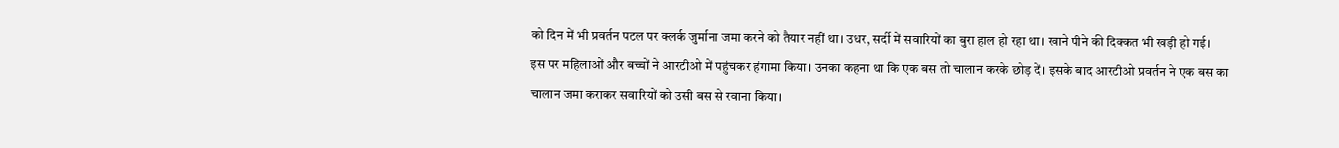को दिन में भी प्रवर्तन पटल पर क्लर्क जुर्माना जमा करने को तैयार नहीं था। उधर, सर्दी में सवारियों का बुरा हाल हो रहा था। खाने पीने की दिक्कत भी खड़ी हो गई।
इस पर महिलाओं और बच्चों ने आरटीओ में पहुंचकर हंगामा किया। उनका कहना था कि एक बस तो चालान करके छोड़ दें। इसके बाद आरटीओ प्रवर्तन ने एक बस का चालान जमा कराकर सवारियों को उसी बस से रवाना किया।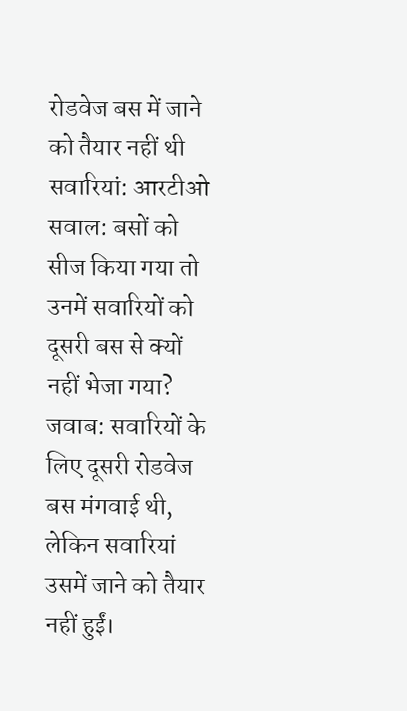रोडवेज बस में जाने को तैयार नहीं थी सवारियां: आरटीओ
सवाल: बसों को सीज किया गया तो उनमें सवारियों को दूसरी बस से क्यों नहीं भेजा गया?
जवाब: सवारियों के लिए दूसरी रोडवेज बस मंगवाई थी, लेकिन सवारियां उसमें जाने को तैयार नहीं हुईं।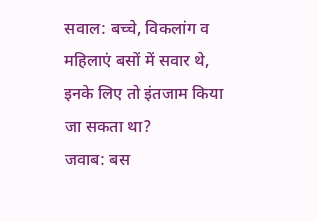सवाल: बच्चे, विकलांग व महिलाएं बसों में सवार थे, इनके लिए तो इंतजाम किया जा सकता था?
जवाब: बस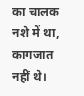का चालक नशे में था, कागजात नहीं थे।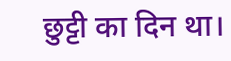छुट्टी का दिन था।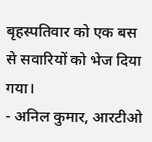बृहस्पतिवार को एक बस से सवारियों को भेज दिया गया।
- अनिल कुमार, आरटीओ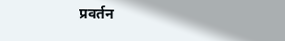प्रवर्तन